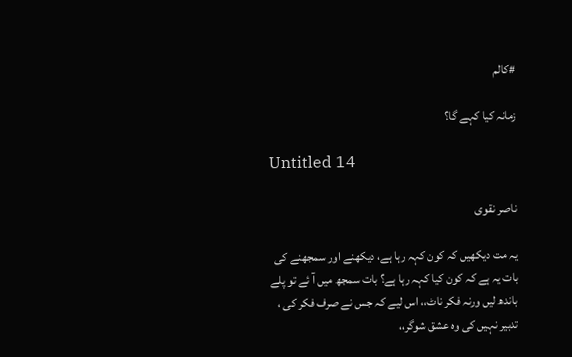#کالم

زمانہ کیا کہے گا؟

Untitled 14

ناصر نقوی

یہ مت دیکھیں کہ کون کہہ رہا ہے، دیکھنے اور سمجھنے کی بات یہ ہے کہ کون کیا کہہ رہا ہے؟ بات سمجھ میں آ ئے تو پلے باندھ لیں ورنہ فکر ناٹ،، اس لیے کہ جس نے صرف فکر کی ، تدبیر نہیں کی وہ عشق شوگر،،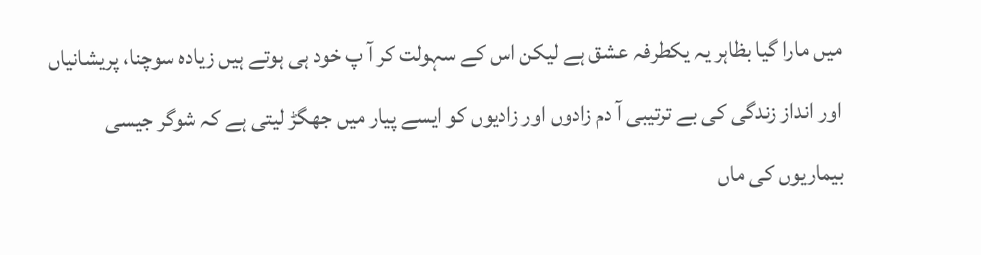میں مارا گیا بظاہر یہ یکطرفہ عشق ہے لیکن اس کے سہولت کر آ پ خود ہی ہوتے ہیں زیادہ سوچنا، پریشانیاں اور انداز زندگی کی بے ترتیبی آ دم زادوں اور زادیوں کو ایسے پیار میں جھگڑ لیتی ہے کہ شوگر جیسی بیماریوں کی ماں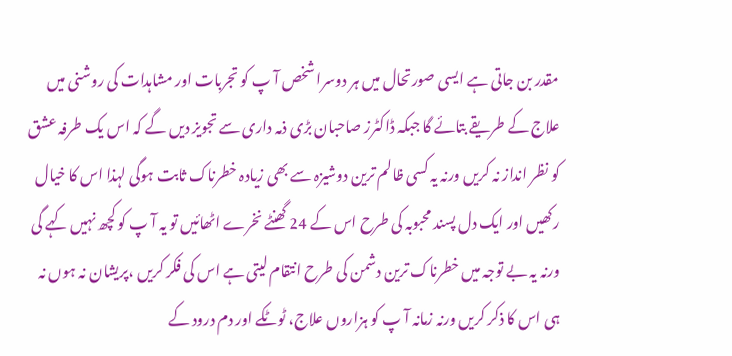مقدر بن جاتی ہے ایسی صورتحال میں ہر دوسرا شخص آ پ کو تجربات اور مشاہدات کی روشنی میں علاج کے طریقے بتائے گا جبکہ ڈاکٹرز صاحبان بڑی ذمہ داری سے تجویز دیں گے کہ اس یک طرفہ عشق کو نظر انداز نہ کریں ورنہ یہ کسی ظالم ترین دوشیزہ سے بھی زیادہ خطرناک ثابت ہوگی لہذا اس کا خیال رکھیں اور ایک دل پسند محبوبہ کی طرح اس کے 24 گھنٹے نخرے اٹھائیں تو یہ آ پ کو کچھ نہیں کہے گی ورنہ یہ بے توجہ میں خطرناک ترین دشمن کی طرح انتقام لیتی ہے اس کی فکر کریں ،پریشان نہ ہوں نہ ہی اس کا ذکر کریں ورنہ زمانہ آ پ کو ہزاروں علاج، ٹوٹکے اور دم درود کے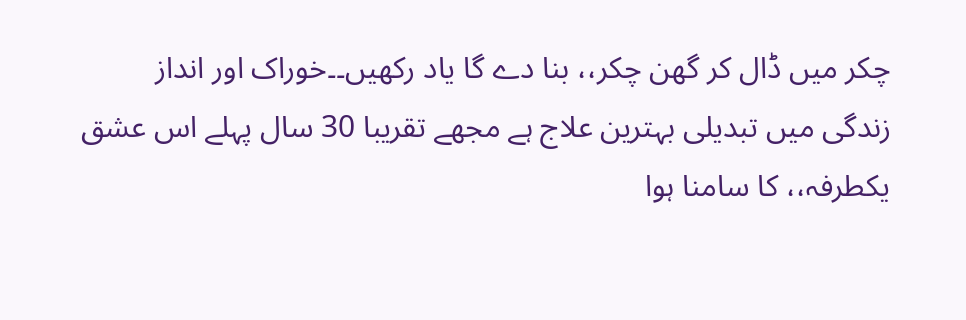چکر میں ڈال کر گھن چکر،، بنا دے گا یاد رکھیں۔۔خوراک اور انداز زندگی میں تبدیلی بہترین علاج ہے مجھے تقریبا 30 سال پہلے اس عشق یکطرفہ،، کا سامنا ہوا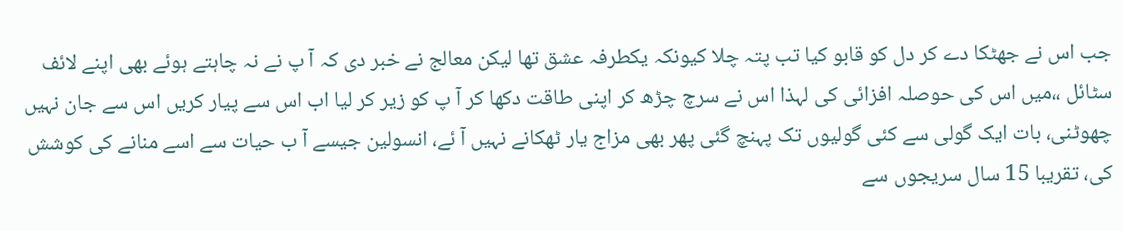جب اس نے جھٹکا دے کر دل کو قابو کیا تب پتہ چلا کیونکہ یکطرفہ عشق تھا لیکن معالج نے خبر دی کہ آ پ نے نہ چاہتے ہوئے بھی اپنے لائف سٹائل ،،میں اس کی حوصلہ افزائی کی لہذا اس نے سرچ چڑھ کر اپنی طاقت دکھا کر آ پ کو زیر کر لیا اب اس سے پیار کریں اس سے جان نہیں چھوٹنی، بات ایک گولی سے کئی گولیوں تک پہنچ گئی پھر بھی مزاج یار ٹھکانے نہیں آ ئے، انسولین جیسے آ ب حیات سے اسے منانے کی کوشش کی، تقریبا 15 سال سریجوں سے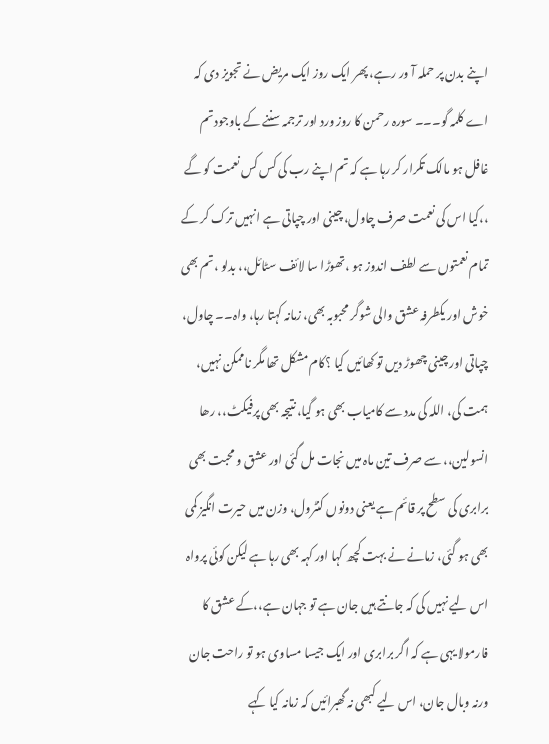اپنے بدن پر حملہ آ ور رہے، پھر ایک روز ایک مریض نے تجویز دی کہ اے کلمہ گو۔۔۔ سورہ رحمن کا روز ورد اور ترجمہ سننے کے باوجود تم غافل ہو مالک تکرار کر رہا ہے کہ تم اپنے رب کی کس کس نعمت کو گے ،،کیا اس کی نعمت صرف چاول، چینی اور چپاتی ہے انہیں ترک کر کے تمام نعمتوں سے لطف اندوز ہو ،تھوڑا سا لائف سٹائل،، بدلو ،تم بھی خوش اور یکطرفہ عشق والی شوگر محبوبہ بھی، زمانہ کہتا رہا، واہ۔۔ چاول، چپاتی اور چینی چھوڑ دیں تو کھائیں کیا ؟کام مشکل تھا مگر ناممکن نہیں، ہمت کی، اللہ کی مدد سے کامیاب بھی ہو گیا، نتیجہ بھی پرفیکٹ،، رھا انسولین،، سے صرف تین ماہ میں نجات مل گئی اور عشق و محبت بھی برابری کی سطح پر قائم ہے یعنی دونوں کنٹرول، وزن میں حیرت انگیز کمی بھی ہو گئی، زمانے نے بہت کچھ کہا اور کہہ بھی رہا ہے لیکن کوئی پرواہ اس لیے نہیں کی کہ جانتے ہیں جان ہے تو جہان ہے،،کے عشق کا فارمولا یہی ہے کہ اگر برابری اور ایک جیسا مساوی ہو تو راحت جان ورنہ وبال جان، اس لیے کبھی نہ گھبرائیں کہ زمانہ کیا کہے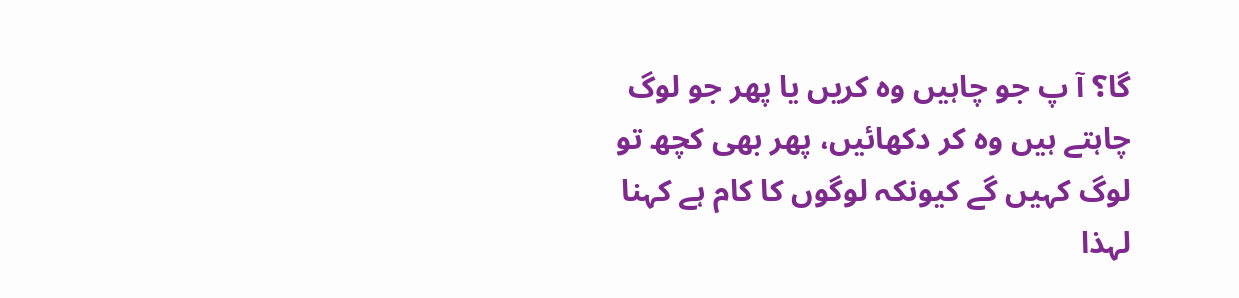گا؟ آ پ جو چاہیں وہ کریں یا پھر جو لوگ چاہتے ہیں وہ کر دکھائیں، پھر بھی کچھ تو لوگ کہیں گے کیونکہ لوگوں کا کام ہے کہنا لہذا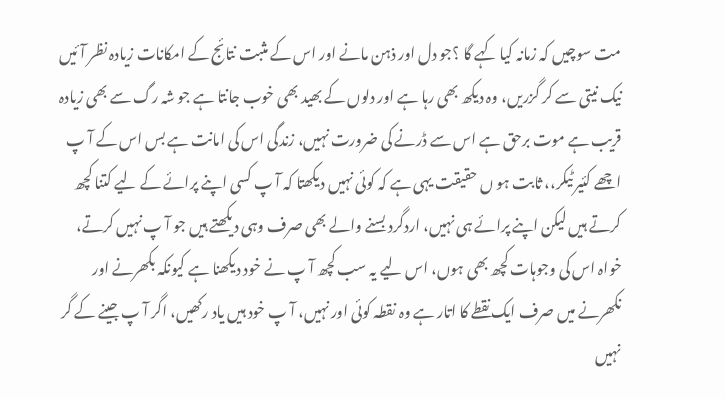مت سوچیں کہ زمانہ کیا کہے گا ؟جو دل اور ذہن مانے اور اس کے مثبت نتائج کے امکانات زیادہ نظر آ ئیں نیک نیتی سے کر گزریں، وہ دیکھ بھی رہا ہے اور دلوں کے بھید بھی خوب جانتا ہے جو شہ رگ سے بھی زیادہ قریب ہے موت برحق ہے اس سے ڈرنے کی ضرورت نہیں، زندگی اس کی امانت ہے بس اس کے آ پ اچھے کئیر ٹیکر،، ثابت ہو ں حقیقت یہی ہے کہ کوئی نہیں دیکھتا کہ آ پ کسی اپنے پرائے کے لیے کتنا کچھ کرتے ہیں لیکن اپنے پرائے ہی نہیں، اردگرد بسنے والے بھی صرف وہی دیکھتے ہیں جو آ پ نہیں کرتے، خواہ اس کی وجوہات کچھ بھی ہوں، اس لیے یہ سب کچھ آ پ نے خود دیکھنا ہے کیونکہ بکھرنے اور نکھرنے میں صرف ایک نقطے کا اتار ہے وہ نقطہ کوئی اور نہیں، آ پ خود ہیں یاد رکھیں، اگر آ پ جینے کے گر نہیں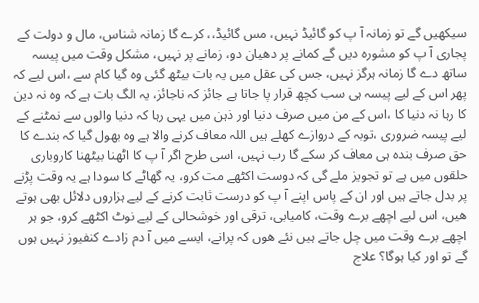سیکھیں گے تو زمانہ آ پ کو گائیڈ نہیں، مس گائیڈ،، کرے گا زمانہ شناس، مال و دولت کے پجاری آ پ کو مشورہ دیں گے کمانے پر دھیان دو، زمانے پر نہیں، مشکل وقت میں پیسہ ساتھ دے گا زمانہ ہرگز نہیں، جس کی عقل میں یہ بات بیٹھ گئی وہ گیا کام سے ،اس لیے کہ پھر اس کے لیے پیسہ ہی سب کچھ قرار پا جاتا ہے جائز کہ ناجائز، یہ الگ بات ہے کہ وہ نہ دین کا رہا نہ دنیا کا ،اس کے من میں صرف دنیا اور ذہن میں یہی رہا کہ دنیا والوں سے نمٹنے کے لیے پیسہ ضروری ،توبہ کے دروازے کھلے ہیں اللہ معاف کرنے والا ہے وہ بھول گیا کہ بندے کا حق صرف بندہ ہی معاف کر سکے گا رب نہیں، اسی طرح اگر آ پ کا اٹھنا بیٹھنا کاروباری حلقوں میں ہے تو تجویز ملے گی کہ دوست اکٹھے مت کرو، یہ گھاٹے کا سودا ہے یہ وقت پڑنے پر بدل جاتے ہیں اور ان کے پاس اپنے آ پ کو درست ثابت کرنے کے لیے ہزاروں دلائل بھی ہوتے ھیں، اس لیے اچھے برے وقت، کامیابی، ترقی اور خوشحالی کے لیے نوٹ اکٹھے کرو، جو ہر اچھے برے وقت میں چل جاتے ہیں نئے ھوں کہ پرانے، ایسے میں آ دم زادے کنفیوز نہیں ہوں گے تو اور کیا ہوگا؟ علاج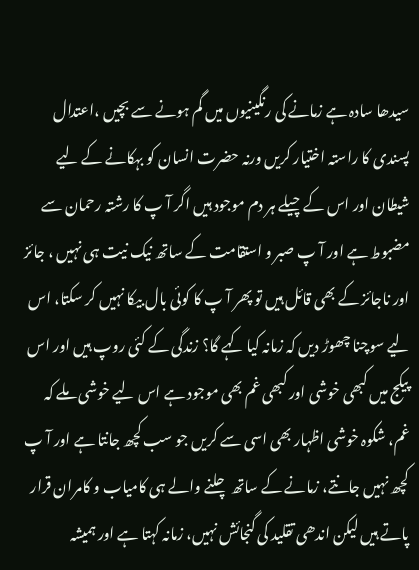سیدھا سادہ ہے زمانے کی رنگینیوں میں گم ہونے سے بچیں ،اعتدال پسندی کا راستہ اختیار کریں ورنہ حضرت انسان کو بہکانے کے لیے شیطان اور اس کے چیلے ہر دم موجود ہیں اگر آ پ کا رشتہ رحمان سے مضبوط ہے اور آ پ صبر و استقامت کے ساتھ نیک نیت ہی نہیں ، جائز اور ناجائز کے بھی قائل ہیں تو پھر آ پ کا کوئی بال بیکا نہیں کر سکتا، اس لیے سوچنا چھوڑ دیں کہ زمانہ کیا کہے گا؟ زندگی کے کئی روپ ہیں اور اس پیکج میں کبھی خوشی اور کبھی غم بھی موجود ہے اس لیے خوشی ملے کہ غم، شکوہ خوشی اظہار بھی اسی سے کریں جو سب کچھ جانتا ہے اور آ پ کچھ نہیں جانتے، زمانے کے ساتھ چلنے والے ہی کامیاب و کامران قرار پاتے ہیں لیکن اندھی تقلید کی گنجائش نہیں، زمانہ کہتا ہے اور ہمیشہ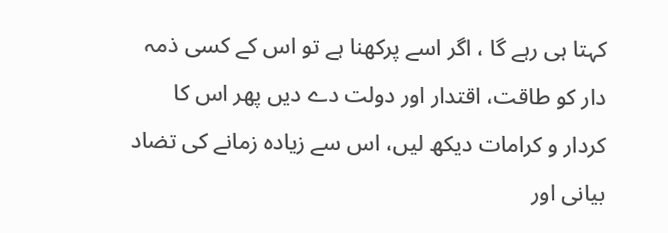کہتا ہی رہے گا ، اگر اسے پرکھنا ہے تو اس کے کسی ذمہ دار کو طاقت، اقتدار اور دولت دے دیں پھر اس کا کردار و کرامات دیکھ لیں، اس سے زیادہ زمانے کی تضاد بیانی اور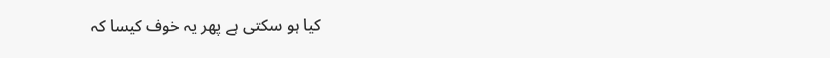کیا ہو سکتی ہے پھر یہ خوف کیسا کہ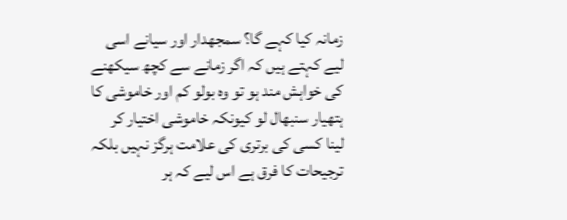زمانہ کیا کہے گا؟ سمجھدار اور سیانے اسی لیے کہتے ہیں کہ اگر زمانے سے کچھ سیکھنے کی خواہش مند ہو تو وہ بولو کم اور خاموشی کا ہتھیار سنبھال لو کیونکہ خاموشی اختیار کر لینا کسی کی برتری کی علامت ہرگز نہیں بلکہ ترجیحات کا فرق ہے اس لیے کہ ہر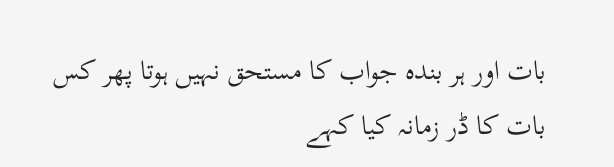بات اور ہر بندہ جواب کا مستحق نہیں ہوتا پھر کس بات کا ڈر زمانہ کیا کہے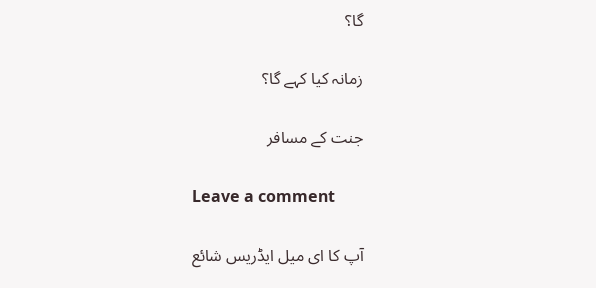گا؟

زمانہ کیا کہے گا؟

جنت کے مسافر

Leave a comment

آپ کا ای میل ایڈریس شائع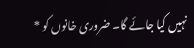نہیں کیا جائے گا۔ ضروری خانوں کو *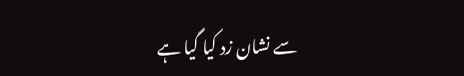سے نشان زد کیا گیا ہے